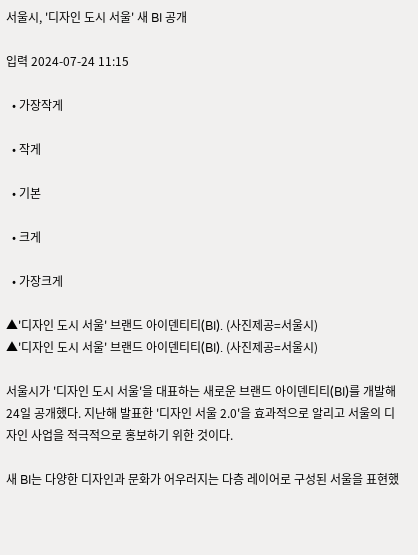서울시, '디자인 도시 서울' 새 BI 공개

입력 2024-07-24 11:15

  • 가장작게

  • 작게

  • 기본

  • 크게

  • 가장크게

▲'디자인 도시 서울' 브랜드 아이덴티티(BI). (사진제공=서울시)
▲'디자인 도시 서울' 브랜드 아이덴티티(BI). (사진제공=서울시)

서울시가 '디자인 도시 서울'을 대표하는 새로운 브랜드 아이덴티티(BI)를 개발해 24일 공개했다. 지난해 발표한 '디자인 서울 2.0'을 효과적으로 알리고 서울의 디자인 사업을 적극적으로 홍보하기 위한 것이다.

새 BI는 다양한 디자인과 문화가 어우러지는 다층 레이어로 구성된 서울을 표현했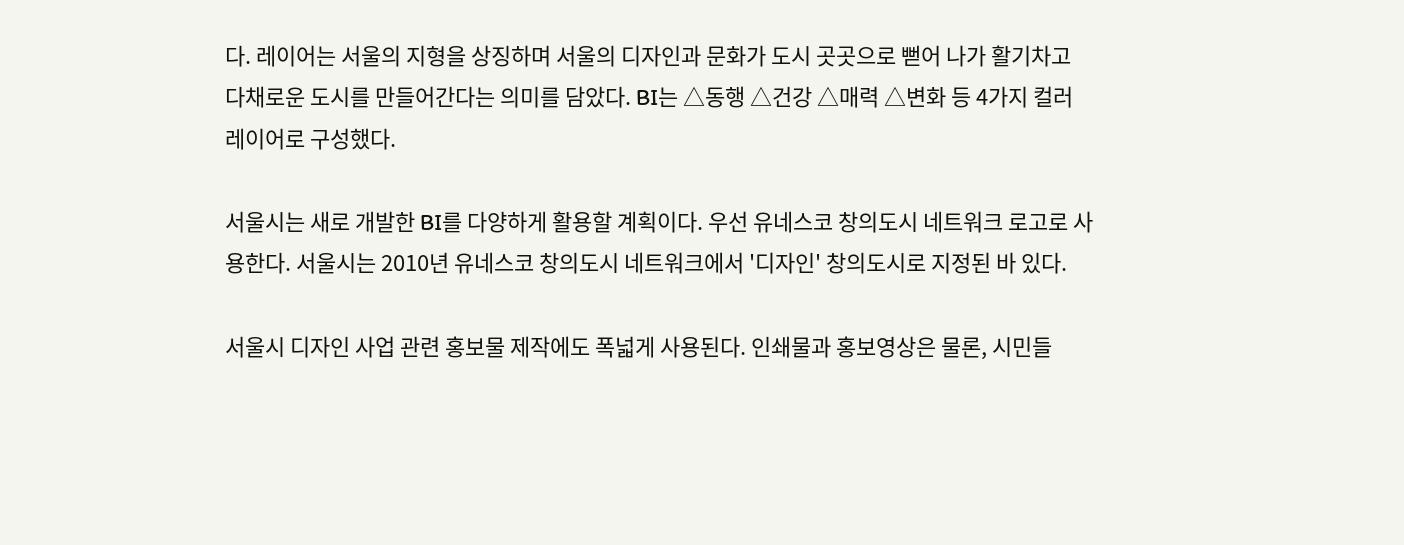다. 레이어는 서울의 지형을 상징하며 서울의 디자인과 문화가 도시 곳곳으로 뻗어 나가 활기차고 다채로운 도시를 만들어간다는 의미를 담았다. BI는 △동행 △건강 △매력 △변화 등 4가지 컬러 레이어로 구성했다.

서울시는 새로 개발한 BI를 다양하게 활용할 계획이다. 우선 유네스코 창의도시 네트워크 로고로 사용한다. 서울시는 2010년 유네스코 창의도시 네트워크에서 '디자인' 창의도시로 지정된 바 있다.

서울시 디자인 사업 관련 홍보물 제작에도 폭넓게 사용된다. 인쇄물과 홍보영상은 물론, 시민들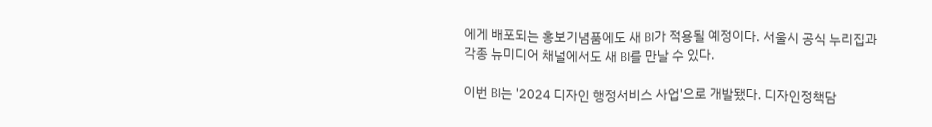에게 배포되는 홍보기념품에도 새 BI가 적용될 예정이다. 서울시 공식 누리집과 각종 뉴미디어 채널에서도 새 BI를 만날 수 있다.

이번 BI는 '2024 디자인 행정서비스 사업'으로 개발됐다. 디자인정책담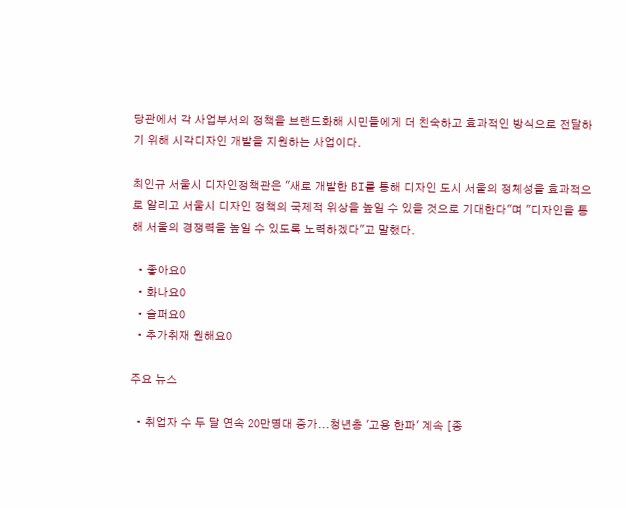당관에서 각 사업부서의 정책을 브랜드화해 시민들에게 더 친숙하고 효과적인 방식으로 전달하기 위해 시각디자인 개발을 지원하는 사업이다.

최인규 서울시 디자인정책관은 "새로 개발한 BI를 통해 디자인 도시 서울의 정체성을 효과적으로 알리고 서울시 디자인 정책의 국제적 위상을 높일 수 있을 것으로 기대한다"며 "디자인을 통해 서울의 경쟁력을 높일 수 있도록 노력하겠다"고 말했다.

  • 좋아요0
  • 화나요0
  • 슬퍼요0
  • 추가취재 원해요0

주요 뉴스

  • 취업자 수 두 달 연속 20만명대 증가...청년층 '고용 한파' 계속 [종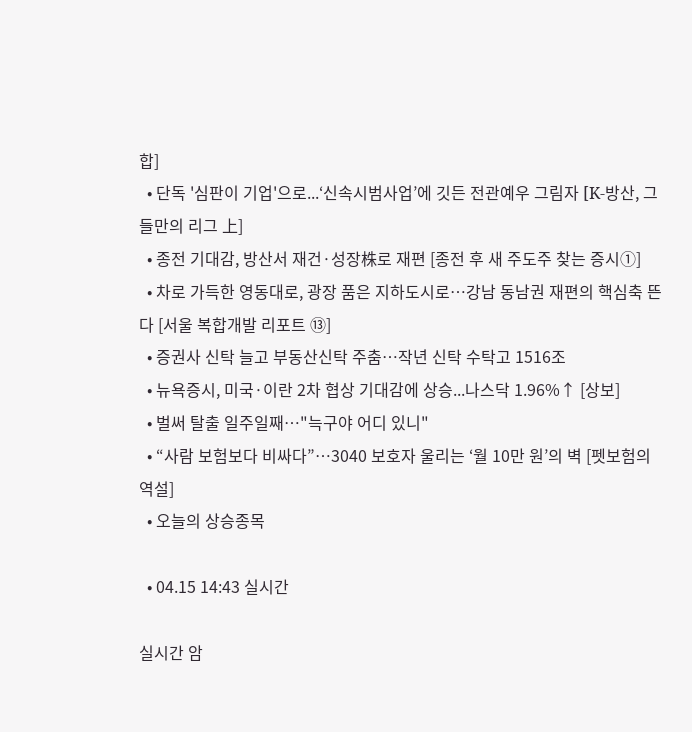합]
  • 단독 '심판이 기업'으로...‘신속시범사업’에 깃든 전관예우 그림자 [K-방산, 그들만의 리그 上]
  • 종전 기대감, 방산서 재건·성장株로 재편 [종전 후 새 주도주 찾는 증시①]
  • 차로 가득한 영동대로, 광장 품은 지하도시로…강남 동남권 재편의 핵심축 뜬다 [서울 복합개발 리포트 ⑬]
  • 증권사 신탁 늘고 부동산신탁 주춤…작년 신탁 수탁고 1516조
  • 뉴욕증시, 미국·이란 2차 협상 기대감에 상승...나스닥 1.96%↑ [상보]
  • 벌써 탈출 일주일째…"늑구야 어디 있니"
  • “사람 보험보다 비싸다”…3040 보호자 울리는 ‘월 10만 원’의 벽 [펫보험의 역설]
  • 오늘의 상승종목

  • 04.15 14:43 실시간

실시간 암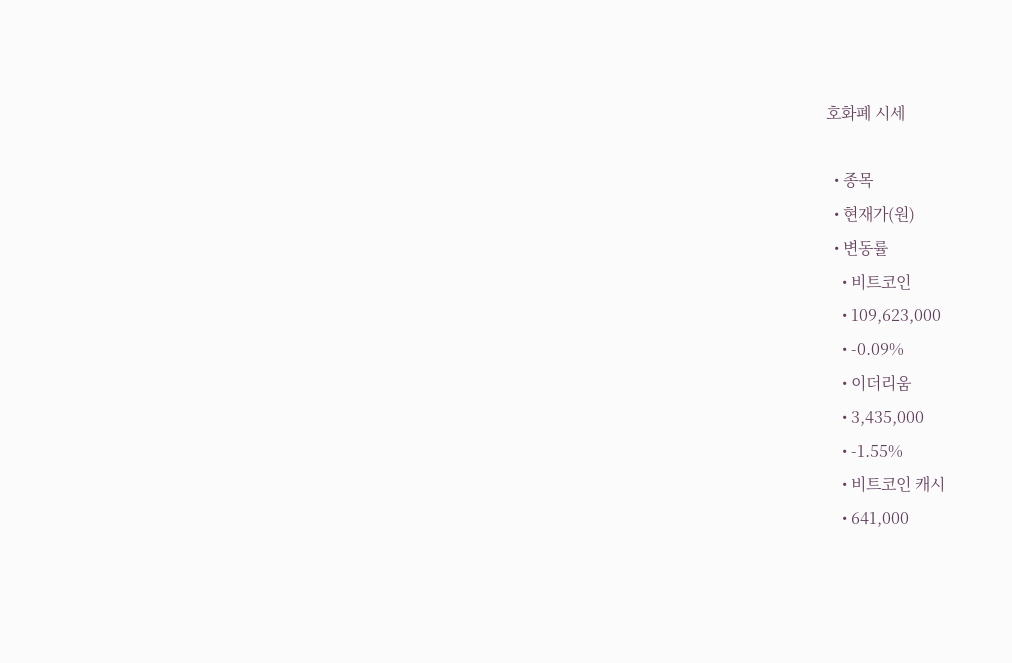호화폐 시세

  • 종목
  • 현재가(원)
  • 변동률
    • 비트코인
    • 109,623,000
    • -0.09%
    • 이더리움
    • 3,435,000
    • -1.55%
    • 비트코인 캐시
    • 641,000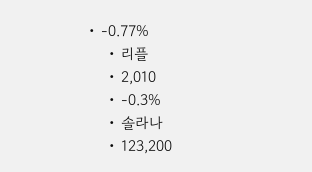• -0.77%
    • 리플
    • 2,010
    • -0.3%
    • 솔라나
    • 123,200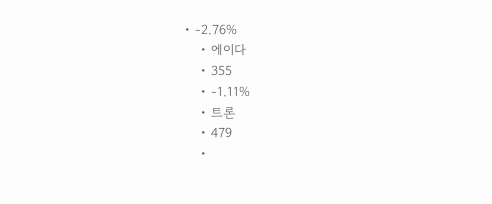• -2.76%
    • 에이다
    • 355
    • -1.11%
    • 트론
    • 479
    •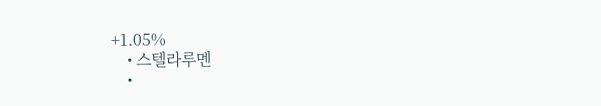+1.05%
    • 스텔라루멘
    •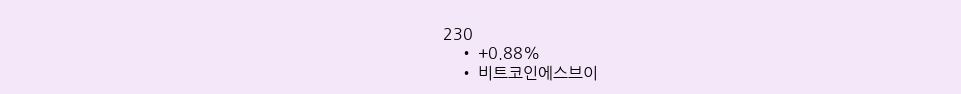230
    • +0.88%
    • 비트코인에스브이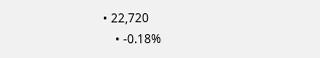• 22,720
    • -0.18%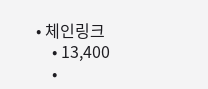• 체인링크
    • 13,400
    •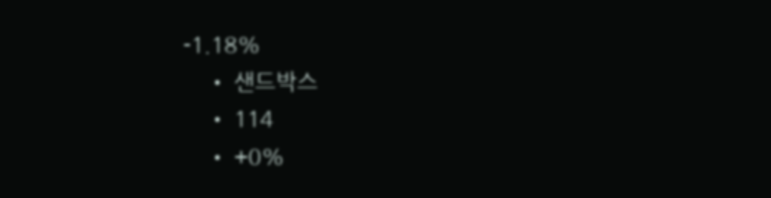-1.18%
    • 샌드박스
    • 114
    • +0%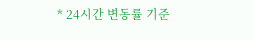* 24시간 변동률 기준